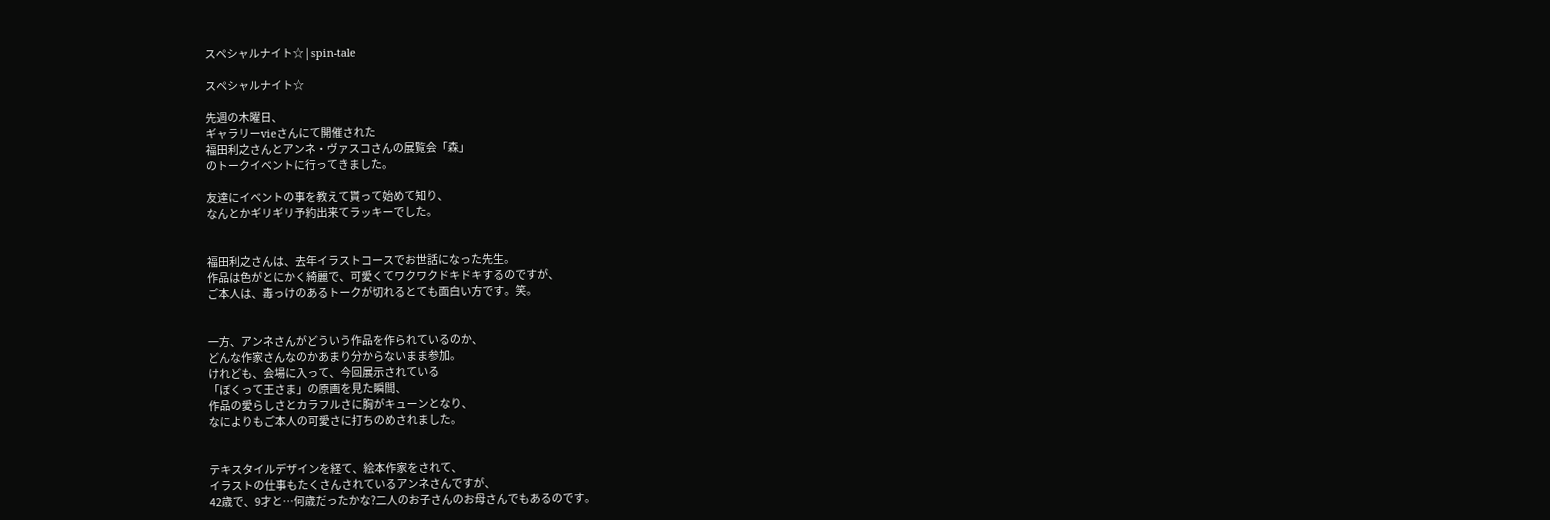スペシャルナイト☆ | spin-tale

スペシャルナイト☆

先週の木曜日、
ギャラリーvieさんにて開催された
福田利之さんとアンネ・ヴァスコさんの展覧会「森」
のトークイベントに行ってきました。

友達にイベントの事を教えて貰って始めて知り、
なんとかギリギリ予約出来てラッキーでした。


福田利之さんは、去年イラストコースでお世話になった先生。
作品は色がとにかく綺麗で、可愛くてワクワクドキドキするのですが、
ご本人は、毒っけのあるトークが切れるとても面白い方です。笑。


一方、アンネさんがどういう作品を作られているのか、
どんな作家さんなのかあまり分からないまま参加。
けれども、会場に入って、今回展示されている
「ぼくって王さま」の原画を見た瞬間、
作品の愛らしさとカラフルさに胸がキューンとなり、
なによりもご本人の可愛さに打ちのめされました。


テキスタイルデザインを経て、絵本作家をされて、
イラストの仕事もたくさんされているアンネさんですが、
42歳で、9才と…何歳だったかな?二人のお子さんのお母さんでもあるのです。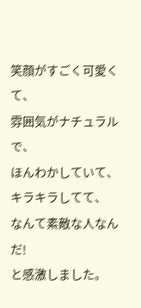笑顔がすごく可愛くて、
雰囲気がナチュラルで、
ほんわかしていて、キラキラしてて、
なんて素敵な人なんだ!
と感激しました。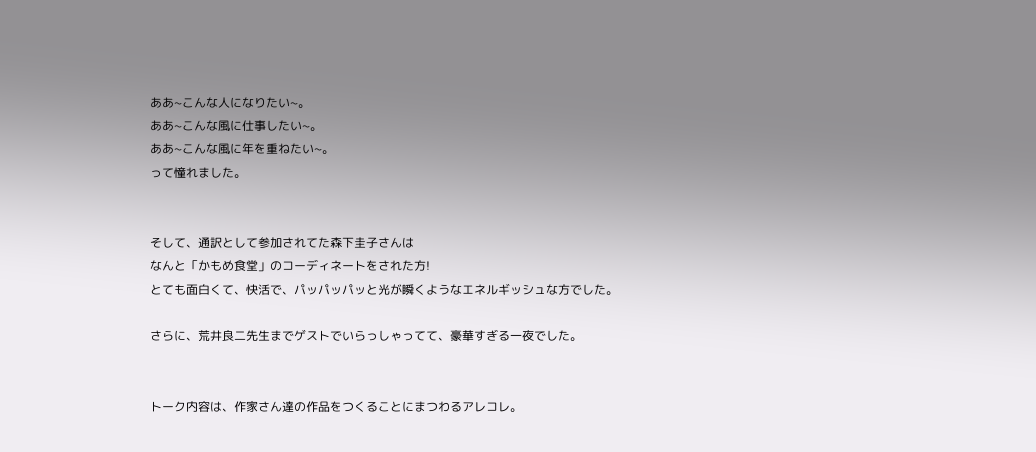ああ~こんな人になりたい~。
ああ~こんな風に仕事したい~。
ああ~こんな風に年を重ねたい~。
って憧れました。


そして、通訳として参加されてた森下圭子さんは
なんと「かもめ食堂」のコーディネートをされた方!
とても面白くて、快活で、パッパッパッと光が瞬くようなエネルギッシュな方でした。

さらに、荒井良二先生までゲストでいらっしゃってて、豪華すぎる一夜でした。


トーク内容は、作家さん達の作品をつくることにまつわるアレコレ。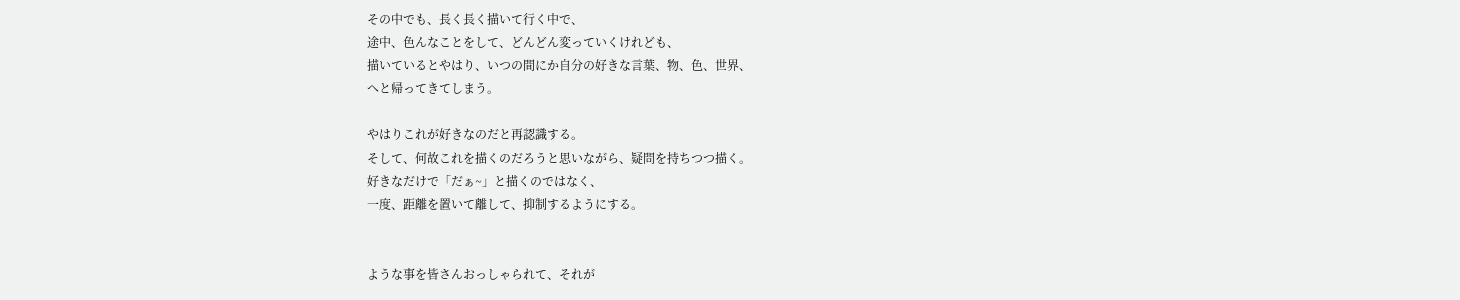その中でも、長く長く描いて行く中で、
途中、色んなことをして、どんどん変っていくけれども、
描いているとやはり、いつの間にか自分の好きな言葉、物、色、世界、
へと帰ってきてしまう。

やはりこれが好きなのだと再認識する。
そして、何故これを描くのだろうと思いながら、疑問を持ちつつ描く。
好きなだけで「だぁ~」と描くのではなく、
一度、距離を置いて離して、抑制するようにする。


ような事を皆さんおっしゃられて、それが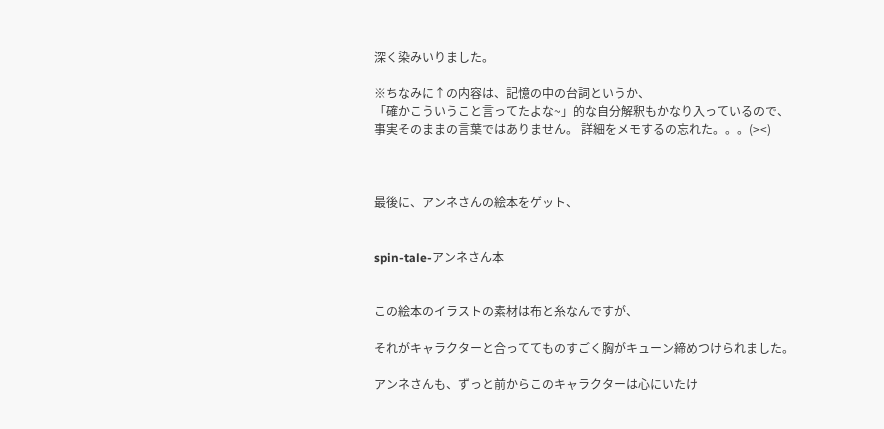深く染みいりました。

※ちなみに↑の内容は、記憶の中の台詞というか、
「確かこういうこと言ってたよな~」的な自分解釈もかなり入っているので、
事実そのままの言葉ではありません。 詳細をメモするの忘れた。。。(><)



最後に、アンネさんの絵本をゲット、


spin-tale-アンネさん本


この絵本のイラストの素材は布と糸なんですが、

それがキャラクターと合っててものすごく胸がキューン締めつけられました。

アンネさんも、ずっと前からこのキャラクターは心にいたけ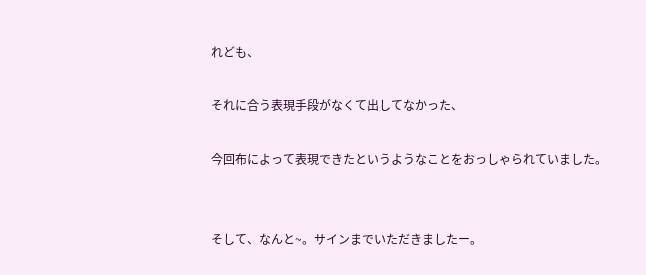れども、

それに合う表現手段がなくて出してなかった、

今回布によって表現できたというようなことをおっしゃられていました。


そして、なんと~。サインまでいただきましたー。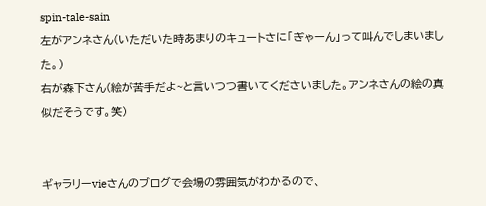spin-tale-sain
左がアンネさん(いただいた時あまりのキュートさに「ぎゃーん」って叫んでしまいました。)
右が森下さん(絵が苦手だよ~と言いつつ書いてくださいました。アンネさんの絵の真似だそうです。笑)


ギャラリーvieさんのブログで会場の雰囲気がわかるので、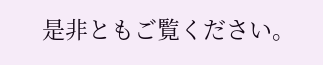是非ともご覧ください。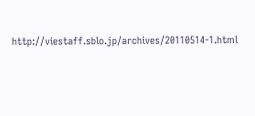http://viestaff.sblo.jp/archives/20110514-1.html